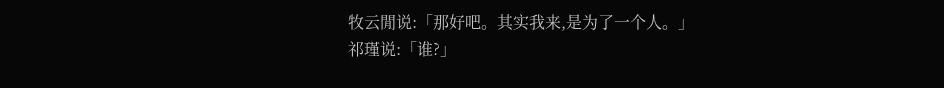牧云閒说:「那好吧。其实我来,是为了一个人。」
祁瑾说:「谁?」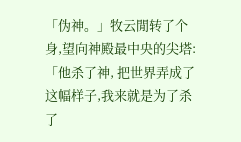「伪神。」牧云閒转了个身,望向神殿最中央的尖塔:「他杀了神, 把世界弄成了这幅样子,我来就是为了杀了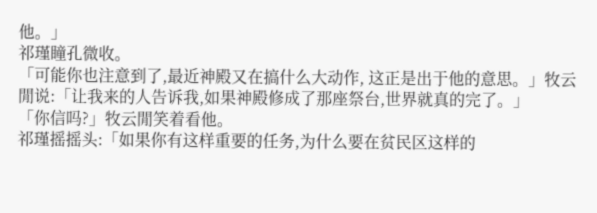他。」
祁瑾瞳孔微收。
「可能你也注意到了,最近神殿又在搞什么大动作, 这正是出于他的意思。」牧云閒说:「让我来的人告诉我,如果神殿修成了那座祭台,世界就真的完了。」
「你信吗?」牧云閒笑着看他。
祁瑾摇摇头:「如果你有这样重要的任务,为什么要在贫民区这样的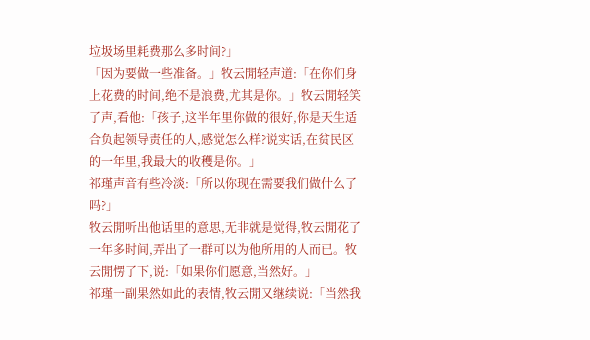垃圾场里耗费那么多时间?」
「因为要做一些准备。」牧云閒轻声道:「在你们身上花费的时间,绝不是浪费,尤其是你。」牧云閒轻笑了声,看他:「孩子,这半年里你做的很好,你是天生适合负起领导责任的人,感觉怎么样?说实话,在贫民区的一年里,我最大的收穫是你。」
祁瑾声音有些冷淡:「所以你现在需要我们做什么了吗?」
牧云閒听出他话里的意思,无非就是觉得,牧云閒花了一年多时间,弄出了一群可以为他所用的人而已。牧云閒愣了下,说:「如果你们愿意,当然好。」
祁瑾一副果然如此的表情,牧云閒又继续说:「当然我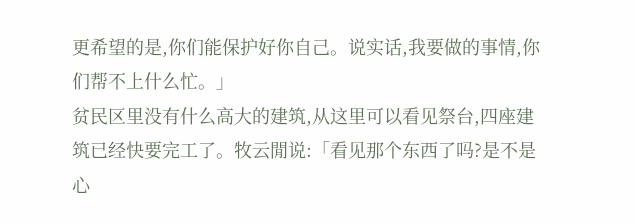更希望的是,你们能保护好你自己。说实话,我要做的事情,你们帮不上什么忙。」
贫民区里没有什么高大的建筑,从这里可以看见祭台,四座建筑已经快要完工了。牧云閒说:「看见那个东西了吗?是不是心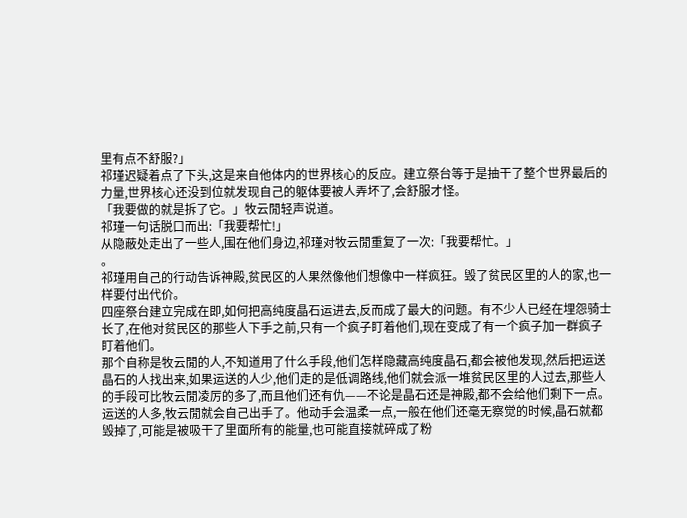里有点不舒服?」
祁瑾迟疑着点了下头,这是来自他体内的世界核心的反应。建立祭台等于是抽干了整个世界最后的力量,世界核心还没到位就发现自己的躯体要被人弄坏了,会舒服才怪。
「我要做的就是拆了它。」牧云閒轻声说道。
祁瑾一句话脱口而出:「我要帮忙!」
从隐蔽处走出了一些人,围在他们身边,祁瑾对牧云閒重复了一次:「我要帮忙。」
。
祁瑾用自己的行动告诉神殿,贫民区的人果然像他们想像中一样疯狂。毁了贫民区里的人的家,也一样要付出代价。
四座祭台建立完成在即,如何把高纯度晶石运进去,反而成了最大的问题。有不少人已经在埋怨骑士长了,在他对贫民区的那些人下手之前,只有一个疯子盯着他们,现在变成了有一个疯子加一群疯子盯着他们。
那个自称是牧云閒的人,不知道用了什么手段,他们怎样隐藏高纯度晶石,都会被他发现,然后把运送晶石的人找出来,如果运送的人少,他们走的是低调路线,他们就会派一堆贫民区里的人过去,那些人的手段可比牧云閒凌厉的多了,而且他们还有仇——不论是晶石还是神殿,都不会给他们剩下一点。
运送的人多,牧云閒就会自己出手了。他动手会温柔一点,一般在他们还毫无察觉的时候,晶石就都毁掉了,可能是被吸干了里面所有的能量,也可能直接就碎成了粉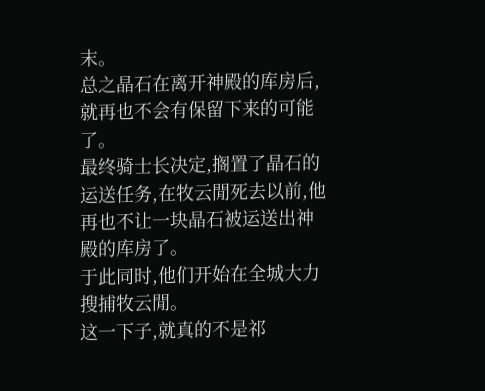末。
总之晶石在离开神殿的库房后,就再也不会有保留下来的可能了。
最终骑士长决定,搁置了晶石的运送任务,在牧云閒死去以前,他再也不让一块晶石被运送出神殿的库房了。
于此同时,他们开始在全城大力搜捕牧云閒。
这一下子,就真的不是祁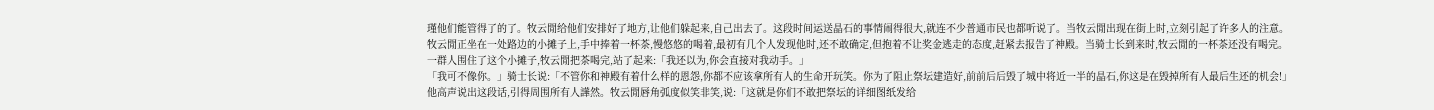瑾他们能管得了的了。牧云閒给他们安排好了地方,让他们躲起来,自己出去了。这段时间运送晶石的事情闹得很大,就连不少普通市民也都听说了。当牧云閒出现在街上时,立刻引起了许多人的注意。
牧云閒正坐在一处路边的小摊子上,手中捧着一杯茶,慢悠悠的喝着,最初有几个人发现他时,还不敢确定,但抱着不让奖金逃走的态度,赶紧去报告了神殿。当骑士长到来时,牧云閒的一杯茶还没有喝完。
一群人围住了这个小摊子,牧云閒把茶喝完,站了起来:「我还以为,你会直接对我动手。」
「我可不像你。」骑士长说:「不管你和神殿有着什么样的恩怨,你都不应该拿所有人的生命开玩笑。你为了阻止祭坛建造好,前前后后毁了城中将近一半的晶石,你这是在毁掉所有人最后生还的机会!」
他高声说出这段话,引得周围所有人譁然。牧云閒唇角弧度似笑非笑,说:「这就是你们不敢把祭坛的详细图纸发给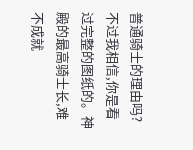普通骑士的理由吗?不过我相信,你是看过完整的图纸的。神殿的最高骑士长,难不成就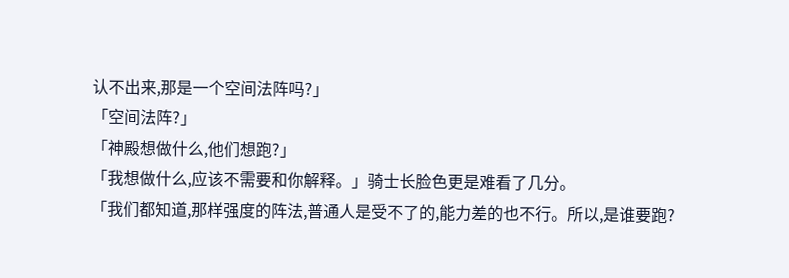认不出来,那是一个空间法阵吗?」
「空间法阵?」
「神殿想做什么,他们想跑?」
「我想做什么,应该不需要和你解释。」骑士长脸色更是难看了几分。
「我们都知道,那样强度的阵法,普通人是受不了的,能力差的也不行。所以,是谁要跑?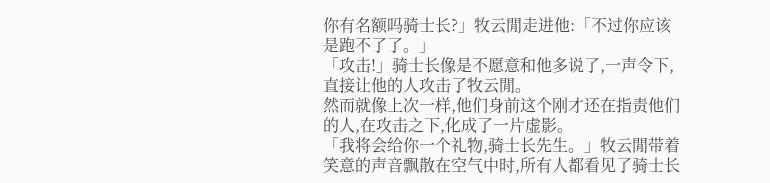你有名额吗骑士长?」牧云閒走进他:「不过你应该是跑不了了。」
「攻击!」骑士长像是不愿意和他多说了,一声令下,直接让他的人攻击了牧云閒。
然而就像上次一样,他们身前这个刚才还在指责他们的人,在攻击之下,化成了一片虚影。
「我将会给你一个礼物,骑士长先生。」牧云閒带着笑意的声音飘散在空气中时,所有人都看见了骑士长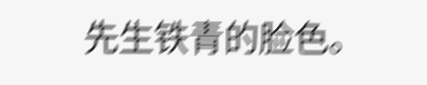先生铁青的脸色。